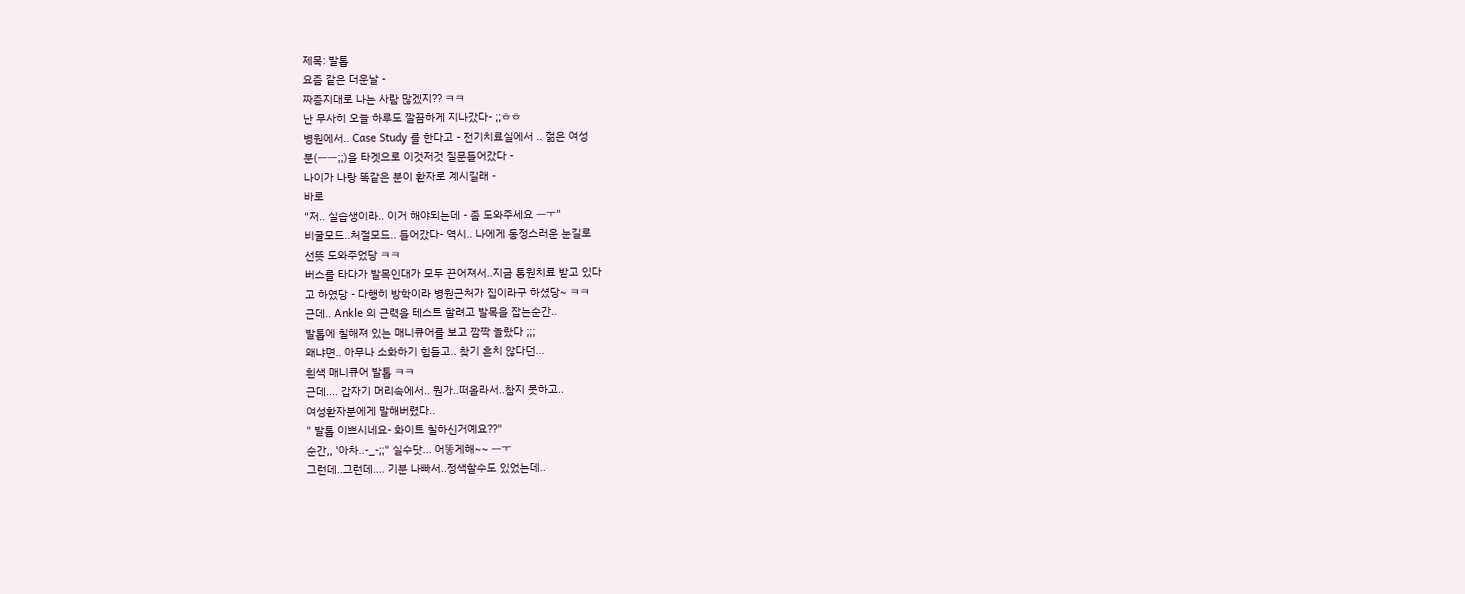제목: 발톱
요즘 같은 더운날 -
짜증지대로 나는 사람 많겠지?? ㅋㅋ
난 무사히 오늘 하루도 깔끔하게 지나갔다- ;;ㅎㅎ
병원에서.. Case Study 를 한다고 - 전기치료실에서 .. 젊은 여성
분(ㅡㅡ;;)을 타겟으로 이것저것 질문들어갔다 -
나이가 나랑 똑같은 분이 환자로 계시길래 -
바로
"저.. 실습생이라.. 이거 해야되는데 - 좀 도와주세요 ㅡㅜ"
비굴모드..처절모드.. 들어갔다- 역시.. 나에게 동정스러운 눈길로
선뜻 도와주었당 ㅋㅋ
버스를 타다가 발목인대가 모두 끈어져서..지금 통원치료 받고 있다
고 하였당 - 다행히 방학이라 병원근처가 집이라구 하셨당~ ㅋㅋ
근데.. Ankle 의 근력을 테스트 할려고 발목을 잡는순간..
발톱에 칠해져 있는 매니큐어를 보고 깜짝 놀랐다 ;;;
왜냐면.. 아무나 소화하기 힘들고.. 찾기 흔치 않다던...
흰색 매니큐어 발톱 ㅋㅋ
근데.... 갑자기 머리속에서.. 뭔가..떠올라서..참지 못하고..
여성환자분에게 말해버렸다..
" 발톱 이쁘시네요- 화이트 칠하신거예요??"
순간,, '아차..-_-;;" 실수닷... 어똫게해~~ ㅡㅜ
그런데..그런데.... 기분 나빠서..정색할수도 있었는데..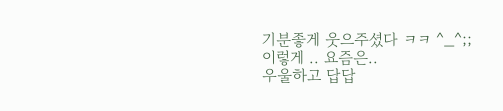기분좋게 웃으주셨다 ㅋㅋ ^_^;; 이렇게 .. 요즘은..
우울하고 답답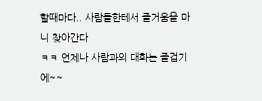할때마다.. 사람들한테서 즐거움을 마니 찾아간다
ㅋㅋ 언제나 사람과의 대화는 즐겁기에~~